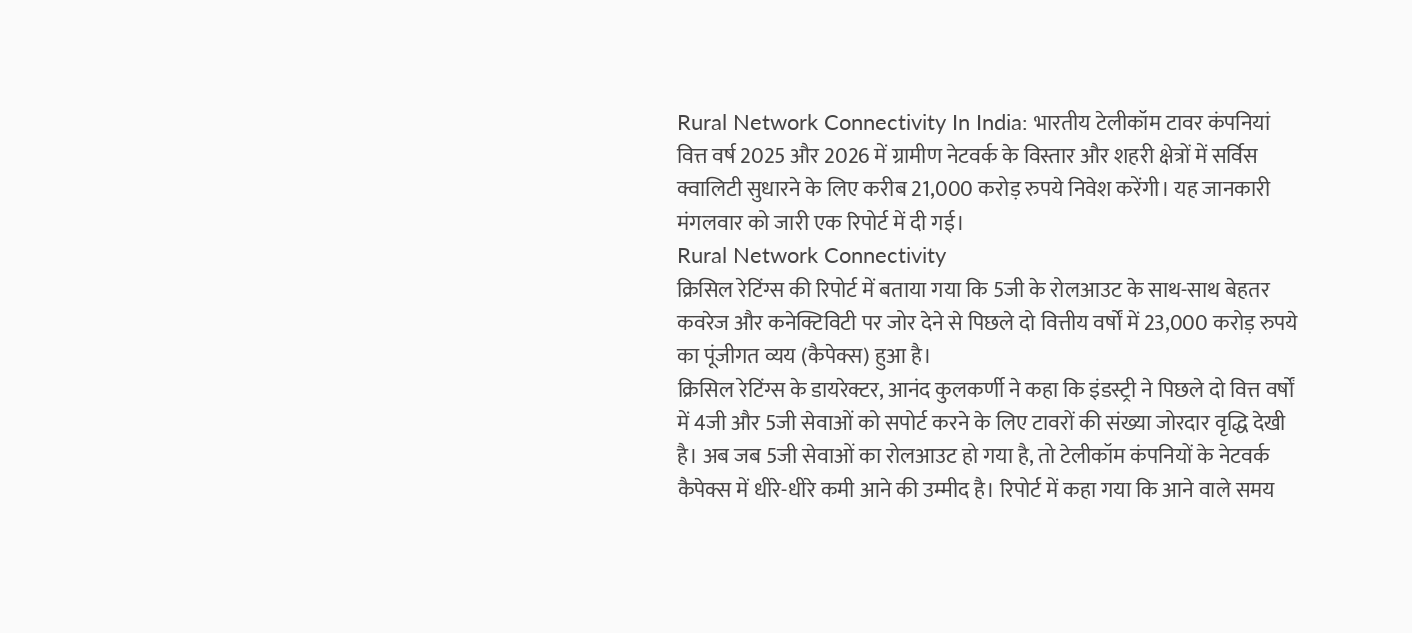Rural Network Connectivity In India: भारतीय टेलीकॉम टावर कंपनियां वित्त वर्ष 2025 और 2026 में ग्रामीण नेटवर्क के विस्तार और शहरी क्षेत्रों में सर्विस क्वालिटी सुधारने के लिए करीब 21,000 करोड़ रुपये निवेश करेंगी। यह जानकारी मंगलवार को जारी एक रिपोर्ट में दी गई।
Rural Network Connectivity
क्रिसिल रेटिंग्स की रिपोर्ट में बताया गया कि 5जी के रोलआउट के साथ-साथ बेहतर कवरेज और कनेक्टिविटी पर जोर देने से पिछले दो वित्तीय वर्षों में 23,000 करोड़ रुपये का पूंजीगत व्यय (कैपेक्स) हुआ है।
क्रिसिल रेटिंग्स के डायरेक्टर, आनंद कुलकर्णी ने कहा कि इंडस्ट्री ने पिछले दो वित्त वर्षों में 4जी और 5जी सेवाओं को सपोर्ट करने के लिए टावरों की संख्या जोरदार वृद्धि देखी है। अब जब 5जी सेवाओं का रोलआउट हो गया है, तो टेलीकॉम कंपनियों के नेटवर्क कैपेक्स में धीरे-धीरे कमी आने की उम्मीद है। रिपोर्ट में कहा गया कि आने वाले समय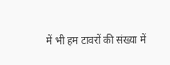में भी हम टावरों की संख्या में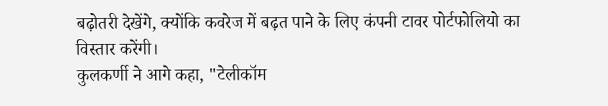बढ़ोतरी देखेंगे, क्योंकि कवरेज में बढ़त पाने के लिए कंपनी टावर पोर्टफोलियो का विस्तार करेंगी।
कुलकर्णी ने आगे कहा, "टेलीकॉम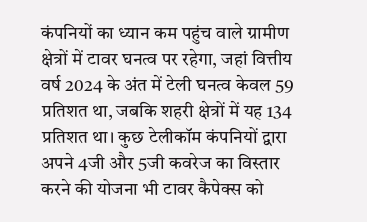कंपनियों का ध्यान कम पहुंच वाले ग्रामीण क्षेत्रों में टावर घनत्व पर रहेगा, जहां वित्तीय वर्ष 2024 के अंत में टेली घनत्व केवल 59 प्रतिशत था, जबकि शहरी क्षेत्रों में यह 134 प्रतिशत था। कुछ टेलीकॉम कंपनियों द्वारा अपने 4जी और 5जी कवरेज का विस्तार करने की योजना भी टावर कैपेक्स को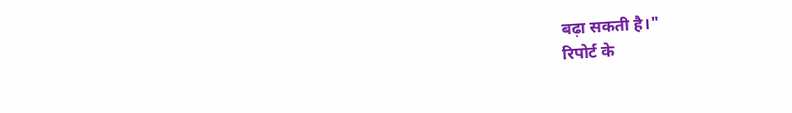बढ़ा सकती है।"
रिपोर्ट के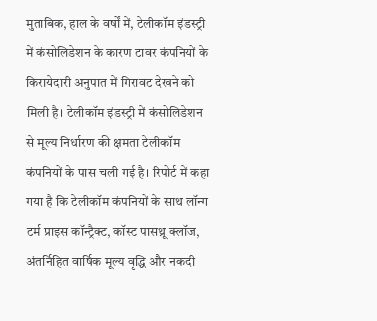मुताबिक, हाल के वर्षों में, टेलीकॉम इंडस्ट्री में कंसोलिडेशन के कारण टावर कंपनियों के किरायेदारी अनुपात में गिरावट देखने को मिली है। टेलीकॉम इंडस्ट्री में कंसोलिडेशन से मूल्य निर्धारण की क्षमता टेलीकॉम कंपनियों के पास चली गई है। रिपोर्ट में कहा गया है कि टेलीकॉम कंपनियों के साथ लॉन्ग टर्म प्राइस कॉन्ट्रैक्ट, कॉस्ट पासथ्रू क्लॉज, अंतर्निहित वार्षिक मूल्य वृद्धि और नकदी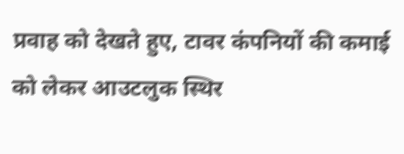प्रवाह को देखते हुए, टावर कंपनियों की कमाई को लेकर आउटलुक स्थिर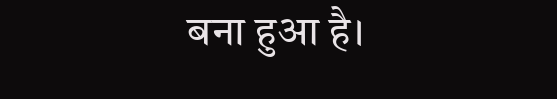बना हुआ है।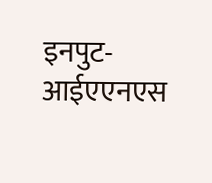इनपुट- आईएएनएस